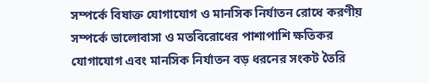সম্পর্কে বিষাক্ত যোগাযোগ ও মানসিক নির্যাতন রোধে করণীয়
সম্পর্কে ভালোবাসা ও মতবিরোধের পাশাপাশি ক্ষতিকর যোগাযোগ এবং মানসিক নির্যাতন বড় ধরনের সংকট তৈরি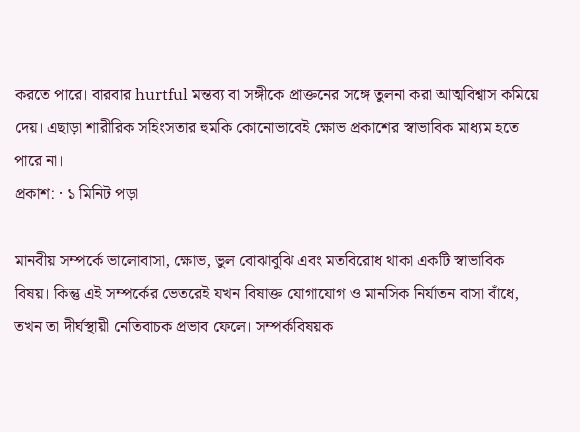করতে পারে। বারবার hurtful মন্তব্য বা সঙ্গীকে প্রাক্তনের সঙ্গে তুলনা করা আত্মবিশ্বাস কমিয়ে দেয়। এছাড়া শারীরিক সহিংসতার হুমকি কোনোভাবেই ক্ষোভ প্রকাশের স্বাভাবিক মাধ্যম হতে পারে না।
প্রকাশ: · ১ মিনিট পড়া

মানবীয় সম্পর্কে ভালোবাসা, ক্ষোভ, ভুল বোঝাবুঝি এবং মতবিরোধ থাকা একটি স্বাভাবিক বিষয়। কিন্তু এই সম্পর্কের ভেতরেই যখন বিষাক্ত যোগাযোগ ও মানসিক নির্যাতন বাসা বাঁধে, তখন তা দীর্ঘস্থায়ী নেতিবাচক প্রভাব ফেলে। সম্পর্কবিষয়ক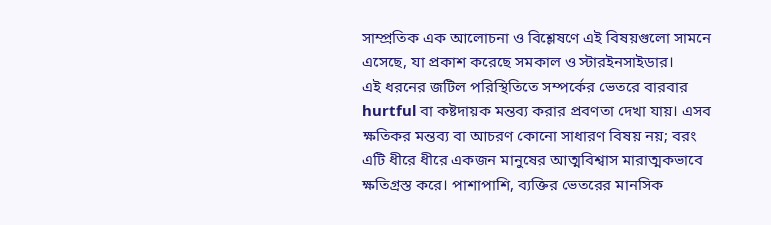সাম্প্রতিক এক আলোচনা ও বিশ্লেষণে এই বিষয়গুলো সামনে এসেছে, যা প্রকাশ করেছে সমকাল ও স্টারইনসাইডার।
এই ধরনের জটিল পরিস্থিতিতে সম্পর্কের ভেতরে বারবার hurtful বা কষ্টদায়ক মন্তব্য করার প্রবণতা দেখা যায়। এসব ক্ষতিকর মন্তব্য বা আচরণ কোনো সাধারণ বিষয় নয়; বরং এটি ধীরে ধীরে একজন মানুষের আত্মবিশ্বাস মারাত্মকভাবে ক্ষতিগ্রস্ত করে। পাশাপাশি, ব্যক্তির ভেতরের মানসিক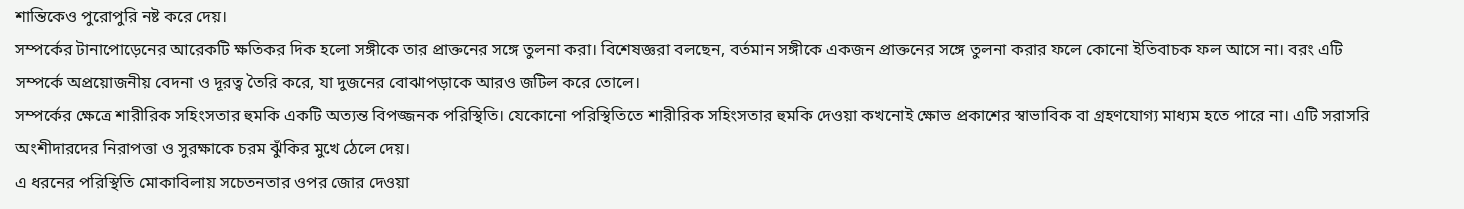শান্তিকেও পুরোপুরি নষ্ট করে দেয়।
সম্পর্কের টানাপোড়েনের আরেকটি ক্ষতিকর দিক হলো সঙ্গীকে তার প্রাক্তনের সঙ্গে তুলনা করা। বিশেষজ্ঞরা বলছেন, বর্তমান সঙ্গীকে একজন প্রাক্তনের সঙ্গে তুলনা করার ফলে কোনো ইতিবাচক ফল আসে না। বরং এটি সম্পর্কে অপ্রয়োজনীয় বেদনা ও দূরত্ব তৈরি করে, যা দুজনের বোঝাপড়াকে আরও জটিল করে তোলে।
সম্পর্কের ক্ষেত্রে শারীরিক সহিংসতার হুমকি একটি অত্যন্ত বিপজ্জনক পরিস্থিতি। যেকোনো পরিস্থিতিতে শারীরিক সহিংসতার হুমকি দেওয়া কখনোই ক্ষোভ প্রকাশের স্বাভাবিক বা গ্রহণযোগ্য মাধ্যম হতে পারে না। এটি সরাসরি অংশীদারদের নিরাপত্তা ও সুরক্ষাকে চরম ঝুঁকির মুখে ঠেলে দেয়।
এ ধরনের পরিস্থিতি মোকাবিলায় সচেতনতার ওপর জোর দেওয়া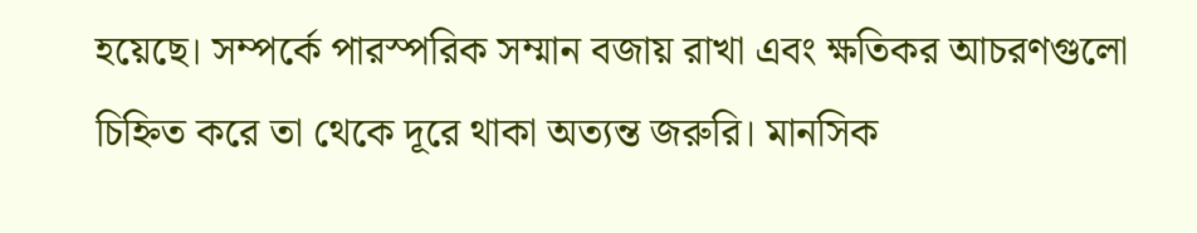হয়েছে। সম্পর্কে পারস্পরিক সম্মান বজায় রাখা এবং ক্ষতিকর আচরণগুলো চিহ্নিত করে তা থেকে দূরে থাকা অত্যন্ত জরুরি। মানসিক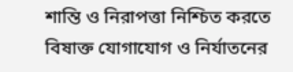শান্তি ও নিরাপত্তা নিশ্চিত করতে বিষাক্ত যোগাযোগ ও নির্যাতনের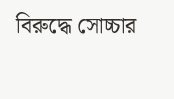বিরুদ্ধে সোচ্চার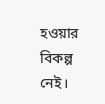হওয়ার বিকল্প নেই।